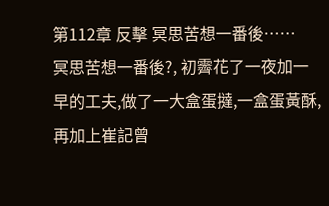第112章 反擊 冥思苦想一番後……
冥思苦想一番後?, 初霽花了一夜加一早的工夫,做了一大盒蛋撻,一盒蛋黃酥, 再加上崔記曾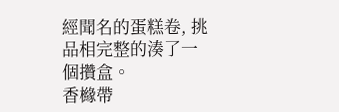經聞名的蛋糕卷, 挑品相完整的湊了一個攢盒。
香櫞帶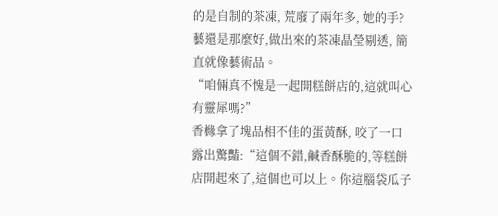的是自制的茶凍, 荒廢了兩年多, 她的手?藝還是那麼好,做出來的茶凍晶瑩剔透, 簡直就像藝術品。
“咱倆真不愧是一起開糕餅店的,這就叫心有靈犀嗎?”
香櫞拿了塊品相不佳的蛋黃酥, 咬了一口露出驚豔:“這個不錯,鹹香酥脆的,等糕餅店開起來了,這個也可以上。你這腦袋瓜子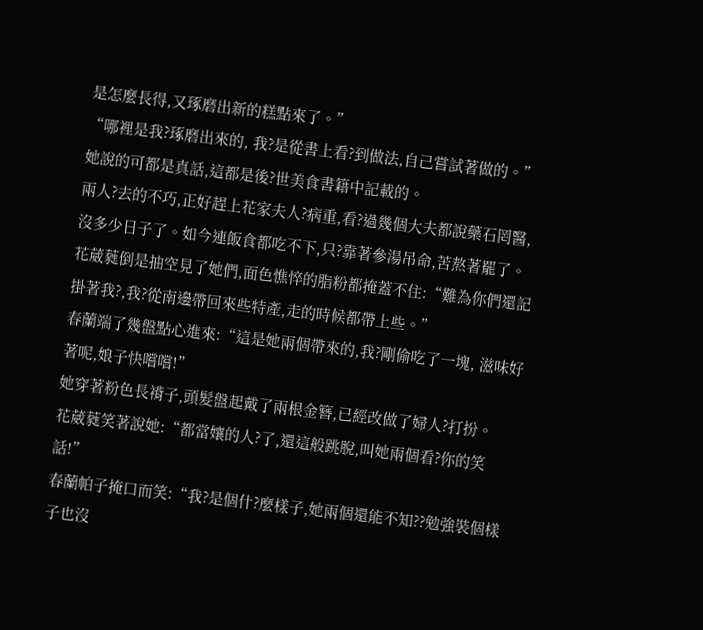是怎麼長得,又琢磨出新的糕點來了。”
“哪裡是我?琢磨出來的, 我?是從書上看?到做法,自己嘗試著做的。”
她說的可都是真話,這都是後?世美食書籍中記載的。
兩人?去的不巧,正好趕上花家夫人?病重,看?過幾個大夫都說藥石罔醫, 沒多少日子了。如今連飯食都吃不下,只?靠著參湯吊命,苦熬著罷了。
花葳蕤倒是抽空見了她們,面色憔悴的脂粉都掩蓋不住:“難為你們還記掛著我?,我?從南邊帶回來些特產,走的時候都帶上些。”
春蘭端了幾盤點心進來:“這是她兩個帶來的,我?剛偷吃了一塊, 滋味好著呢,娘子快嚐嚐!”
她穿著粉色長褙子,頭髮盤起戴了兩根金簪,已經改做了婦人?打扮。
花葳蕤笑著說她:“都當孃的人?了,還這般跳脫,叫她兩個看?你的笑話!”
春蘭帕子掩口而笑:“我?是個什?麼樣子,她兩個還能不知??勉強裝個樣子也沒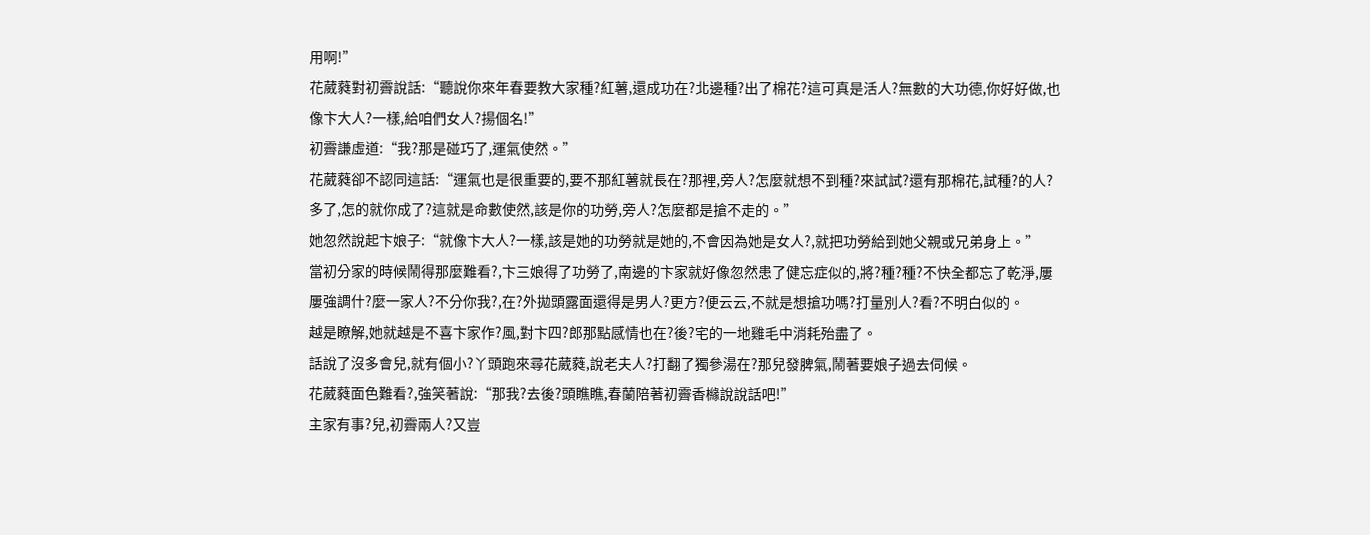用啊!”
花葳蕤對初霽說話:“聽說你來年春要教大家種?紅薯,還成功在?北邊種?出了棉花?這可真是活人?無數的大功德,你好好做,也像卞大人?一樣,給咱們女人?揚個名!”
初霽謙虛道:“我?那是碰巧了,運氣使然。”
花葳蕤卻不認同這話:“運氣也是很重要的,要不那紅薯就長在?那裡,旁人?怎麼就想不到種?來試試?還有那棉花,試種?的人?多了,怎的就你成了?這就是命數使然,該是你的功勞,旁人?怎麼都是搶不走的。”
她忽然說起卞娘子:“就像卞大人?一樣,該是她的功勞就是她的,不會因為她是女人?,就把功勞給到她父親或兄弟身上。”
當初分家的時候鬧得那麼難看?,卞三娘得了功勞了,南邊的卞家就好像忽然患了健忘症似的,將?種?種?不快全都忘了乾淨,屢屢強調什?麼一家人?不分你我?,在?外拋頭露面還得是男人?更方?便云云,不就是想搶功嗎?打量別人?看?不明白似的。
越是瞭解,她就越是不喜卞家作?風,對卞四?郎那點感情也在?後?宅的一地雞毛中消耗殆盡了。
話說了沒多會兒,就有個小?丫頭跑來尋花葳蕤,說老夫人?打翻了獨參湯在?那兒發脾氣,鬧著要娘子過去伺候。
花葳蕤面色難看?,強笑著說:“那我?去後?頭瞧瞧,春蘭陪著初霽香櫞說說話吧!”
主家有事?兒,初霽兩人?又豈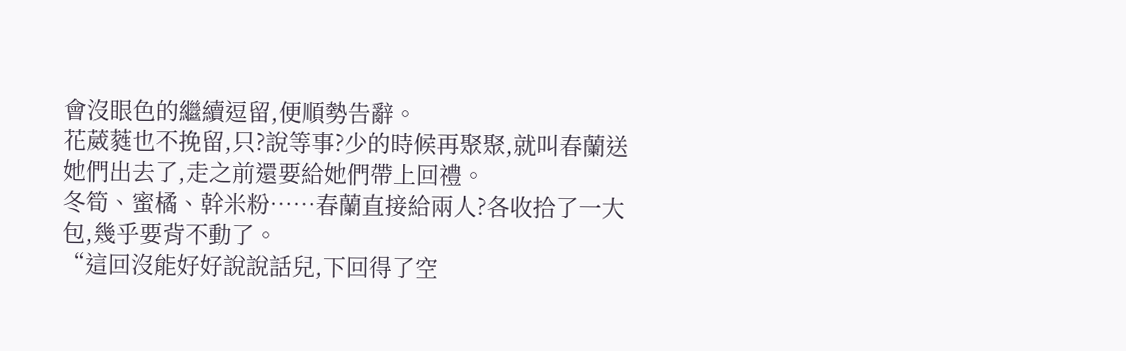會沒眼色的繼續逗留,便順勢告辭。
花葳蕤也不挽留,只?說等事?少的時候再聚聚,就叫春蘭送她們出去了,走之前還要給她們帶上回禮。
冬筍、蜜橘、幹米粉……春蘭直接給兩人?各收拾了一大包,幾乎要背不動了。
“這回沒能好好說說話兒,下回得了空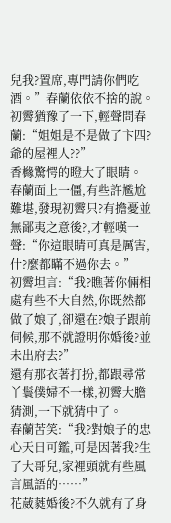兒我?置席,專門請你們吃酒。”春蘭依依不捨的說。
初霽猶豫了一下,輕聲問春蘭:“姐姐是不是做了卞四?爺的屋裡人??”
香櫞驚愕的瞪大了眼睛。
春蘭面上一僵,有些許尷尬難堪,發現初霽只?有擔憂並無鄙夷之意後?,才輕嘆一聲:“你這眼睛可真是厲害,什?麼都瞞不過你去。”
初霽坦言:“我?瞧著你倆相處有些不大自然,你既然都做了娘了,卻還在?娘子跟前伺候,那不就證明你婚後?並未出府去?”
還有那衣著打扮,都跟尋常丫鬟僕婦不一樣,初霽大膽猜測,一下就猜中了。
春蘭苦笑:“我?對娘子的忠心天日可鑑,可是因著我?生了大哥兒,家裡頭就有些風言風語的……”
花葳蕤婚後?不久就有了身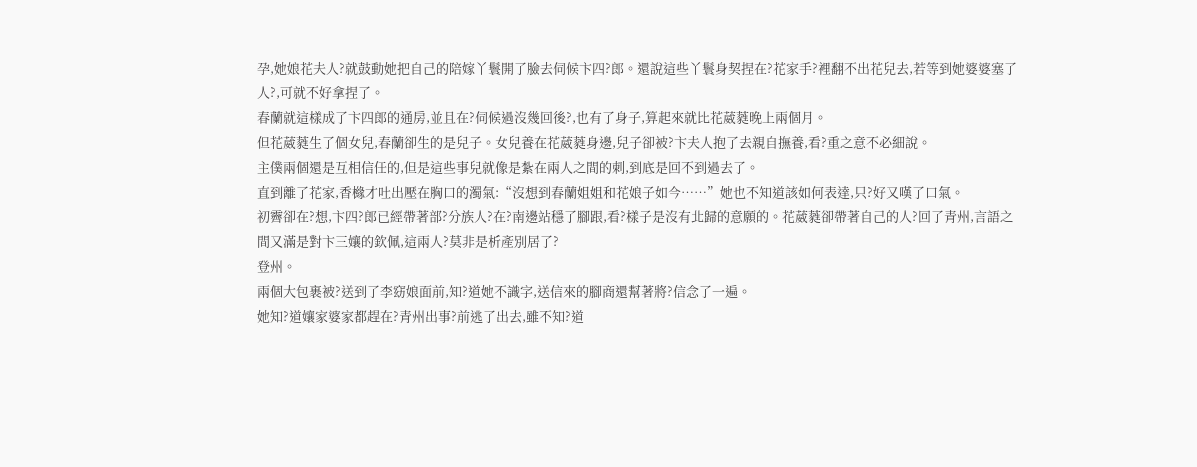孕,她娘花夫人?就鼓動她把自己的陪嫁丫鬟開了臉去伺候卞四?郎。還說這些丫鬟身契捏在?花家手?裡翻不出花兒去,若等到她婆婆塞了人?,可就不好拿捏了。
春蘭就這樣成了卞四郎的通房,並且在?伺候過沒幾回後?,也有了身子,算起來就比花葳蕤晚上兩個月。
但花葳蕤生了個女兒,春蘭卻生的是兒子。女兒養在花葳蕤身邊,兒子卻被?卞夫人抱了去親自撫養,看?重之意不必細說。
主僕兩個還是互相信任的,但是這些事兒就像是紮在兩人之間的刺,到底是回不到過去了。
直到離了花家,香櫞才吐出壓在胸口的濁氣:“沒想到春蘭姐姐和花娘子如今……”她也不知道該如何表達,只?好又嘆了口氣。
初霽卻在?想,卞四?郎已經帶著部?分族人?在?南邊站穩了腳跟,看?樣子是沒有北歸的意願的。花葳蕤卻帶著自己的人?回了青州,言語之間又滿是對卞三孃的欽佩,這兩人?莫非是析產別居了?
登州。
兩個大包裹被?送到了李窈娘面前,知?道她不識字,送信來的腳商還幫著將?信念了一遍。
她知?道孃家婆家都趕在?青州出事?前逃了出去,雖不知?道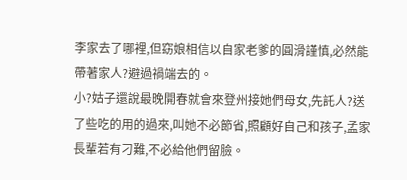李家去了哪裡,但窈娘相信以自家老爹的圓滑謹慎,必然能帶著家人?避過禍端去的。
小?姑子還說最晚開春就會來登州接她們母女,先託人?送了些吃的用的過來,叫她不必節省,照顧好自己和孩子,孟家長輩若有刁難,不必給他們留臉。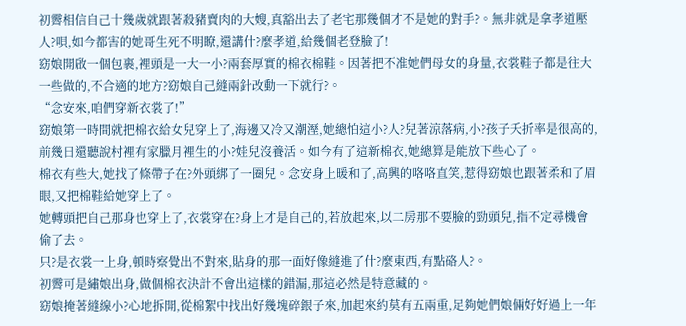初霽相信自己十幾歲就跟著殺豬賣肉的大嫂,真豁出去了老宅那幾個才不是她的對手?。無非就是拿孝道壓人?唄,如今都害的她哥生死不明瞭,還講什?麼孝道,給幾個老登臉了!
窈娘開啟一個包裹,裡頭是一大一小?兩套厚實的棉衣棉鞋。因著把不准她們母女的身量,衣裳鞋子都是往大一些做的,不合適的地方?窈娘自己縫兩針改動一下就行?。
“念安來,咱們穿新衣裳了!”
窈娘第一時間就把棉衣給女兒穿上了,海邊又冷又潮溼,她總怕這小?人?兒著涼落病,小?孩子夭折率是很高的,前幾日還聽說村裡有家臘月裡生的小?娃兒沒養活。如今有了這新棉衣,她總算是能放下些心了。
棉衣有些大,她找了條帶子在?外頭綁了一圈兒。念安身上暖和了,高興的咯咯直笑,惹得窈娘也跟著柔和了眉眼,又把棉鞋給她穿上了。
她轉頭把自己那身也穿上了,衣裳穿在?身上才是自己的,若放起來,以二房那不要臉的勁頭兒,指不定尋機會偷了去。
只?是衣裳一上身,頓時察覺出不對來,貼身的那一面好像縫進了什?麼東西,有點硌人?。
初霽可是繡娘出身,做個棉衣決計不會出這樣的錯漏,那這必然是特意藏的。
窈娘掩著縫線小?心地拆開,從棉絮中找出好幾塊碎銀子來,加起來約莫有五兩重,足夠她們娘倆好好過上一年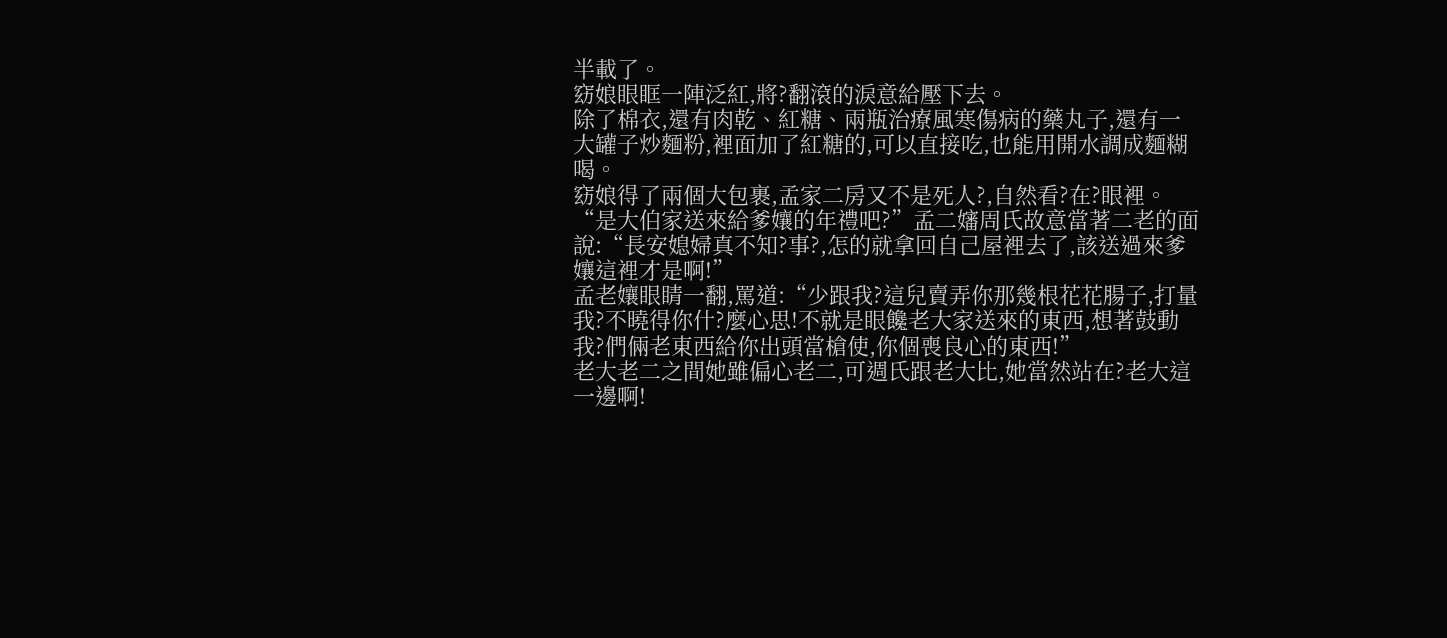半載了。
窈娘眼眶一陣泛紅,將?翻滾的淚意給壓下去。
除了棉衣,還有肉乾、紅糖、兩瓶治療風寒傷病的藥丸子,還有一大罐子炒麵粉,裡面加了紅糖的,可以直接吃,也能用開水調成麵糊喝。
窈娘得了兩個大包裹,孟家二房又不是死人?,自然看?在?眼裡。
“是大伯家送來給爹孃的年禮吧?”孟二嬸周氏故意當著二老的面說:“長安媳婦真不知?事?,怎的就拿回自己屋裡去了,該送過來爹孃這裡才是啊!”
孟老孃眼睛一翻,罵道:“少跟我?這兒賣弄你那幾根花花腸子,打量我?不曉得你什?麼心思!不就是眼饞老大家送來的東西,想著鼓動我?們倆老東西給你出頭當槍使,你個喪良心的東西!”
老大老二之間她雖偏心老二,可週氏跟老大比,她當然站在?老大這一邊啊!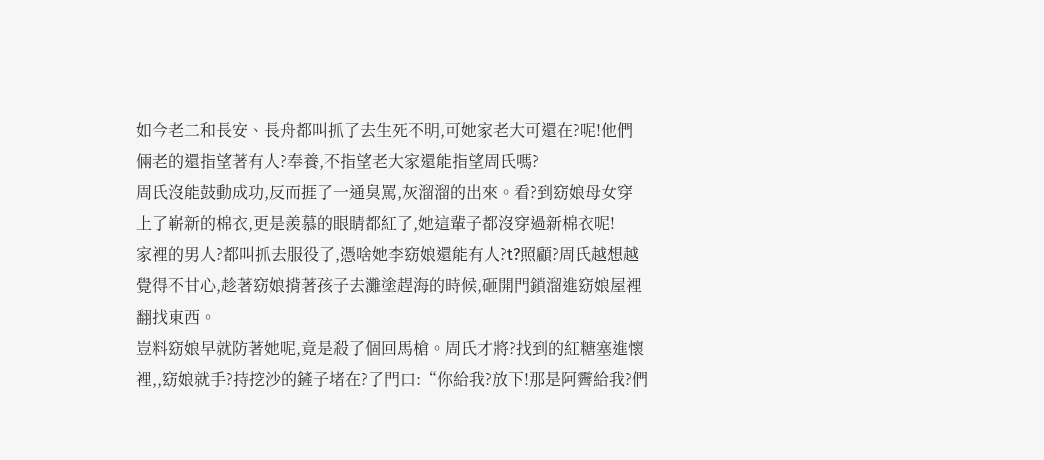如今老二和長安、長舟都叫抓了去生死不明,可她家老大可還在?呢!他們倆老的還指望著有人?奉養,不指望老大家還能指望周氏嗎?
周氏沒能鼓動成功,反而捱了一通臭罵,灰溜溜的出來。看?到窈娘母女穿上了嶄新的棉衣,更是羨慕的眼睛都紅了,她這輩子都沒穿過新棉衣呢!
家裡的男人?都叫抓去服役了,憑啥她李窈娘還能有人?t?照顧?周氏越想越覺得不甘心,趁著窈娘揹著孩子去灘塗趕海的時候,砸開門鎖溜進窈娘屋裡翻找東西。
豈料窈娘早就防著她呢,竟是殺了個回馬槍。周氏才將?找到的紅糖塞進懷裡,,窈娘就手?持挖沙的鏟子堵在?了門口:“你給我?放下!那是阿霽給我?們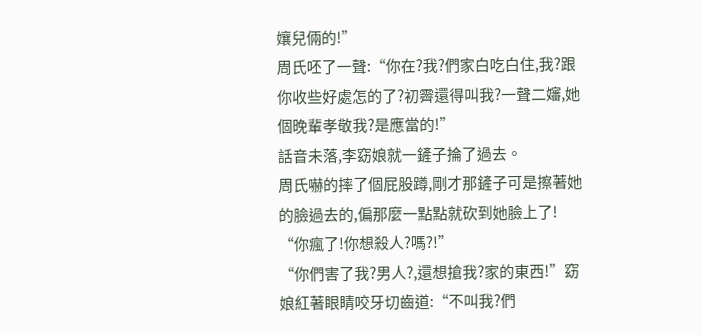孃兒倆的!”
周氏呸了一聲:“你在?我?們家白吃白住,我?跟你收些好處怎的了?初霽還得叫我?一聲二嬸,她個晚輩孝敬我?是應當的!”
話音未落,李窈娘就一鏟子掄了過去。
周氏嚇的摔了個屁股蹲,剛才那鏟子可是擦著她的臉過去的,偏那麼一點點就砍到她臉上了!
“你瘋了!你想殺人?嗎?!”
“你們害了我?男人?,還想搶我?家的東西!”窈娘紅著眼睛咬牙切齒道:“不叫我?們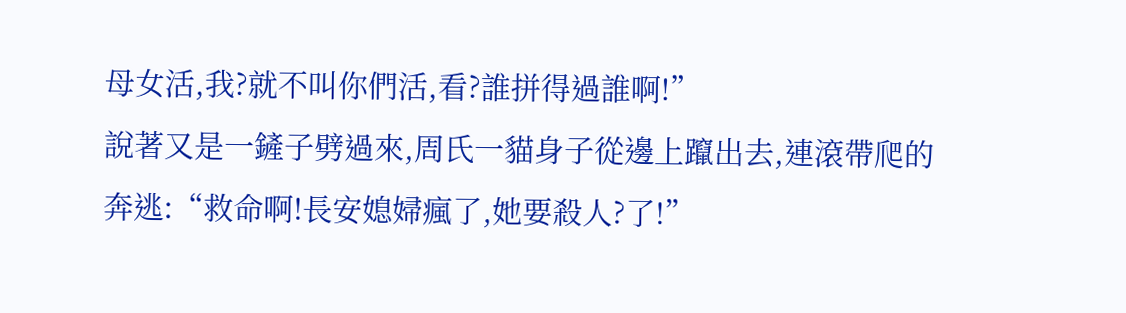母女活,我?就不叫你們活,看?誰拼得過誰啊!”
說著又是一鏟子劈過來,周氏一貓身子從邊上躥出去,連滾帶爬的奔逃:“救命啊!長安媳婦瘋了,她要殺人?了!”